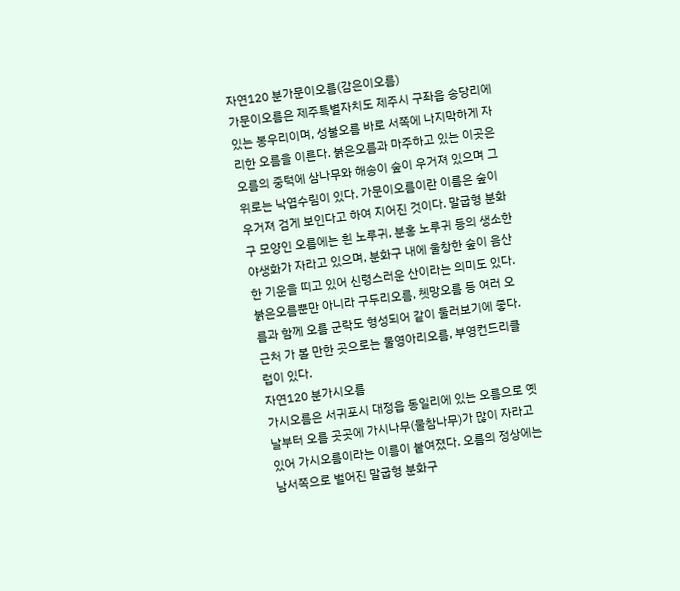자연120 분가문이오름(감은이오름)
가문이오름은 제주특별자치도 제주시 구좌읍 송당리에 있는 봉우리이며, 성불오름 바로 서쪽에 나지막하게 자리한 오름을 이른다. 붉은오름과 마주하고 있는 이곳은 오름의 중턱에 삼나무와 해송이 숲이 우거져 있으며 그 위로는 낙엽수림이 있다. 가문이오름이란 이름은 숲이 우거져 검게 보인다고 하여 지어진 것이다. 말굽형 분화구 모양인 오름에는 흰 노루귀, 분홍 노루귀 등의 생소한 야생화가 자라고 있으며, 분화구 내에 울창한 숲이 음산한 기운을 띠고 있어 신령스러운 산이라는 의미도 있다. 붉은오름뿐만 아니라 구두리오름, 쳇망오름 등 여러 오름과 함께 오름 군락도 형성되어 같이 둘러보기에 좋다. 근처 가 볼 만한 곳으로는 물영아리오름, 부영컨드리클럽이 있다.
자연120 분가시오름
가시오름은 서귀포시 대정읍 동일리에 있는 오름으로 옛날부터 오름 곳곳에 가시나무(물참나무)가 많이 자라고 있어 가시오름이라는 이름이 붙여졌다. 오름의 정상에는 남서쪽으로 벌어진 말굽형 분화구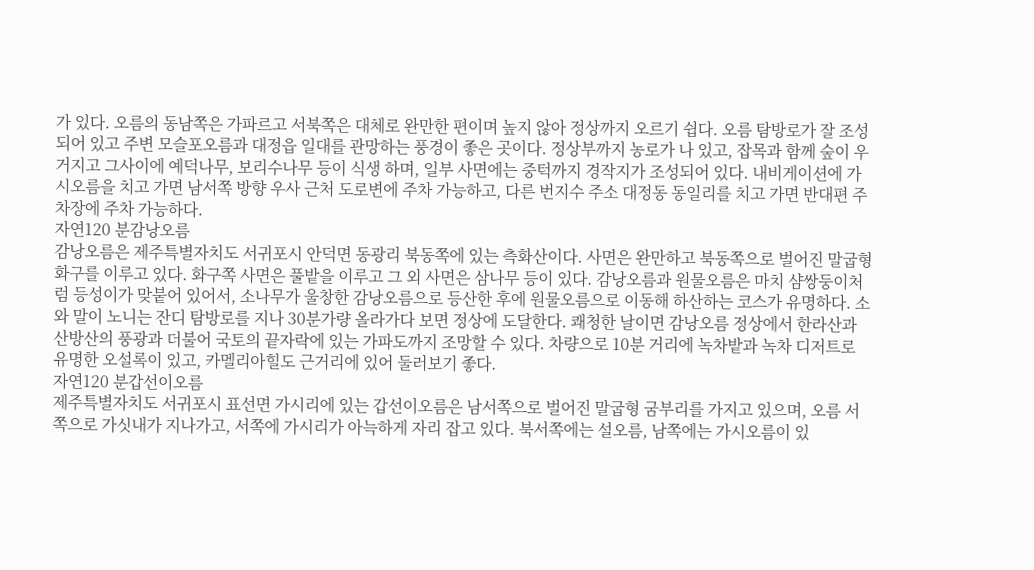가 있다. 오름의 동남쪽은 가파르고 서북쪽은 대체로 완만한 편이며 높지 않아 정상까지 오르기 쉽다. 오름 탐방로가 잘 조성되어 있고 주변 모슬포오름과 대정읍 일대를 관망하는 풍경이 좋은 곳이다. 정상부까지 농로가 나 있고, 잡목과 함께 숲이 우거지고 그사이에 예덕나무, 보리수나무 등이 식생 하며, 일부 사면에는 중턱까지 경작지가 조성되어 있다. 내비게이션에 가시오름을 치고 가면 남서쪽 방향 우사 근처 도로변에 주차 가능하고, 다른 번지수 주소 대정동 동일리를 치고 가면 반대편 주차장에 주차 가능하다.
자연120 분감낭오름
감낭오름은 제주특별자치도 서귀포시 안덕면 동광리 북동쪽에 있는 측화산이다. 사면은 완만하고 북동쪽으로 벌어진 말굽형 화구를 이루고 있다. 화구쪽 사면은 풀밭을 이루고 그 외 사면은 삼나무 등이 있다. 감낭오름과 원물오름은 마치 샴쌍둥이처럼 등성이가 맞붙어 있어서, 소나무가 울창한 감낭오름으로 등산한 후에 원물오름으로 이동해 하산하는 코스가 유명하다. 소와 말이 노니는 잔디 탐방로를 지나 30분가량 올라가다 보면 정상에 도달한다. 쾌청한 날이면 감낭오름 정상에서 한라산과 산방산의 풍광과 더불어 국토의 끝자락에 있는 가파도까지 조망할 수 있다. 차량으로 10분 거리에 녹차밭과 녹차 디저트로 유명한 오설록이 있고, 카멜리아힐도 근거리에 있어 둘러보기 좋다.
자연120 분갑선이오름
제주특별자치도 서귀포시 표선면 가시리에 있는 갑선이오름은 남서쪽으로 벌어진 말굽형 굼부리를 가지고 있으며, 오름 서쪽으로 가싯내가 지나가고, 서쪽에 가시리가 아늑하게 자리 잡고 있다. 북서쪽에는 설오름, 남쪽에는 가시오름이 있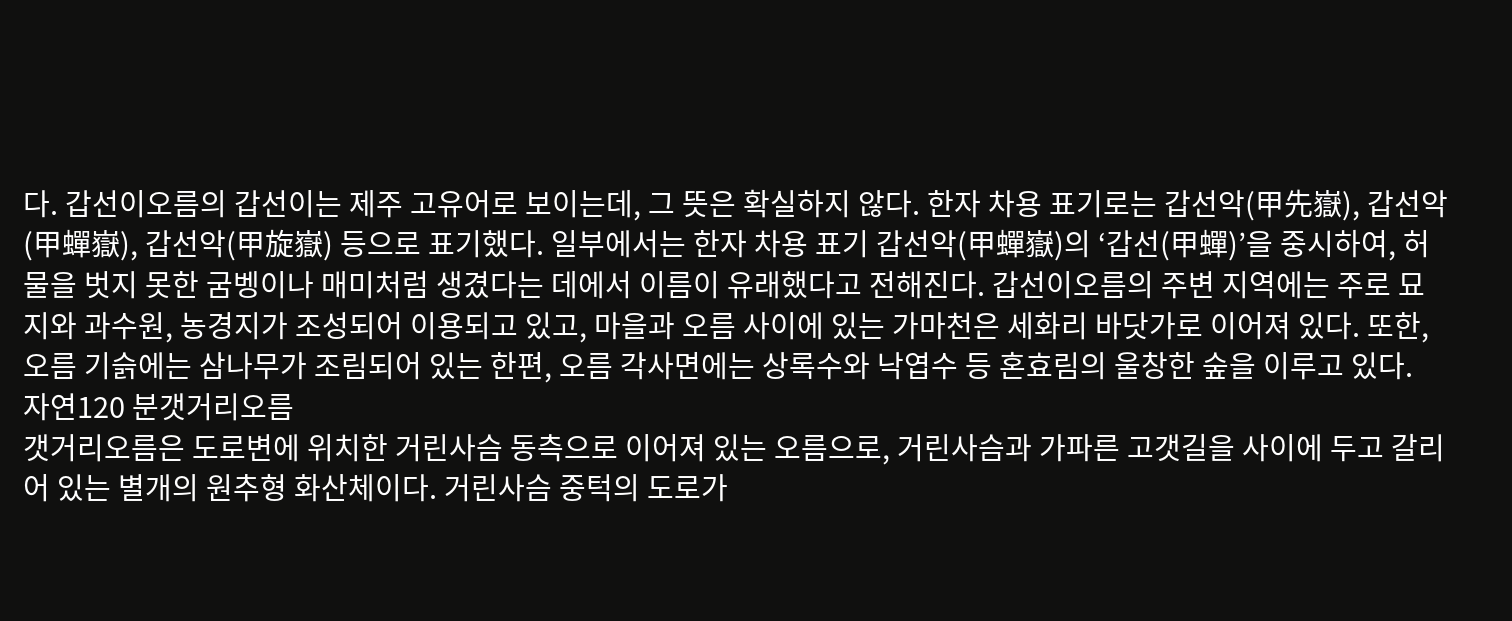다. 갑선이오름의 갑선이는 제주 고유어로 보이는데, 그 뜻은 확실하지 않다. 한자 차용 표기로는 갑선악(甲先嶽), 갑선악(甲蟬嶽), 갑선악(甲旋嶽) 등으로 표기했다. 일부에서는 한자 차용 표기 갑선악(甲蟬嶽)의 ‘갑선(甲蟬)’을 중시하여, 허물을 벗지 못한 굼벵이나 매미처럼 생겼다는 데에서 이름이 유래했다고 전해진다. 갑선이오름의 주변 지역에는 주로 묘지와 과수원, 농경지가 조성되어 이용되고 있고, 마을과 오름 사이에 있는 가마천은 세화리 바닷가로 이어져 있다. 또한, 오름 기슭에는 삼나무가 조림되어 있는 한편, 오름 각사면에는 상록수와 낙엽수 등 혼효림의 울창한 숲을 이루고 있다.
자연120 분갯거리오름
갯거리오름은 도로변에 위치한 거린사슴 동측으로 이어져 있는 오름으로, 거린사슴과 가파른 고갯길을 사이에 두고 갈리어 있는 별개의 원추형 화산체이다. 거린사슴 중턱의 도로가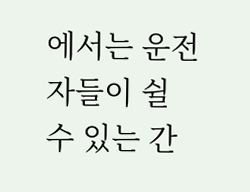에서는 운전자들이 쉴 수 있는 간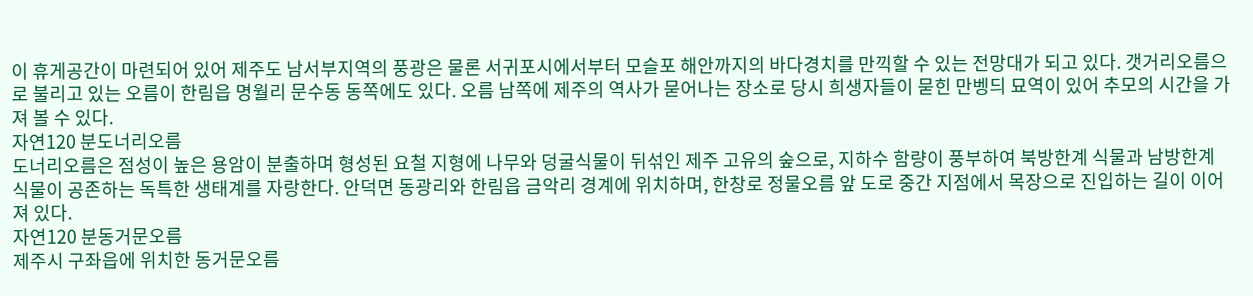이 휴게공간이 마련되어 있어 제주도 남서부지역의 풍광은 물론 서귀포시에서부터 모슬포 해안까지의 바다경치를 만끽할 수 있는 전망대가 되고 있다. 갯거리오름으로 불리고 있는 오름이 한림읍 명월리 문수동 동쪽에도 있다. 오름 남쪽에 제주의 역사가 묻어나는 장소로 당시 희생자들이 묻힌 만벵듸 묘역이 있어 추모의 시간을 가져 볼 수 있다.
자연120 분도너리오름
도너리오름은 점성이 높은 용암이 분출하며 형성된 요철 지형에 나무와 덩굴식물이 뒤섞인 제주 고유의 숲으로, 지하수 함량이 풍부하여 북방한계 식물과 남방한계 식물이 공존하는 독특한 생태계를 자랑한다. 안덕면 동광리와 한림읍 금악리 경계에 위치하며, 한창로 정물오름 앞 도로 중간 지점에서 목장으로 진입하는 길이 이어져 있다.
자연120 분동거문오름
제주시 구좌읍에 위치한 동거문오름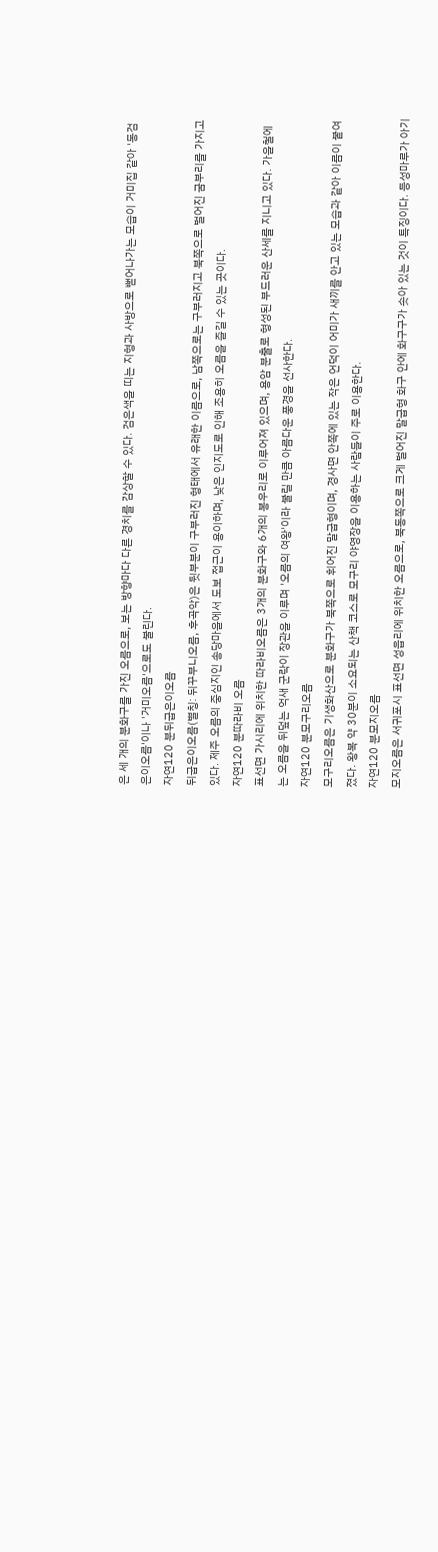은 세 개의 분화구를 가진 오름으로, 보는 방향마다 다른 경치를 감상할 수 있다. 검은색을 띠는 지형과 사방으로 뻗어나가는 모습이 거미집 같아 '동검은이오름'이나 '거미오름'으로도 불린다.
자연120 분뒤굽은이오름
뒤굽은이오름(별칭: 뒤꾸부니오름, 후곡악)은 뒷부분이 구부러진 형태에서 유래한 이름으로, 남쪽으로는 구부러지고 북쪽으로 벌어진 굼부리를 가지고 있다. 제주 오름의 중심지인 송당마을에서 도보 접근이 용이하며, 낮은 인지도로 인해 조용히 오름을 즐길 수 있는 곳이다.
자연120 분따라비 오름
표선면 가시리에 위치한 따라비오름은 3개의 분화구와 6개의 봉우리로 이루어져 있으며, 용암 분출로 형성된 부드러운 산세를 지니고 있다. 가을철에는 오름을 뒤덮는 억새 군락이 장관을 이루며 '오름의 여왕'이라 불릴 만큼 아름다운 풍경을 선사한다.
자연120 분모구리오름
모구리오름은 기생화산으로 분화구가 북쪽으로 휘어진 말굽형이며, 경사면 안쪽에 있는 작은 언덕이 어미가 새끼를 안고 있는 모습과 같아 이름이 붙여졌다. 왕복 약 30분이 소요되는 산책 코스로 모구리 야영장을 이용하는 사람들이 주로 이용한다.
자연120 분모지오름
모지오름은 서귀포시 표선면 성읍리에 위치한 오름으로, 북동쪽으로 크게 벌어진 말굽형 화구 안에 화구구가 솟아 있는 것이 특징이다. 등성마루가 아기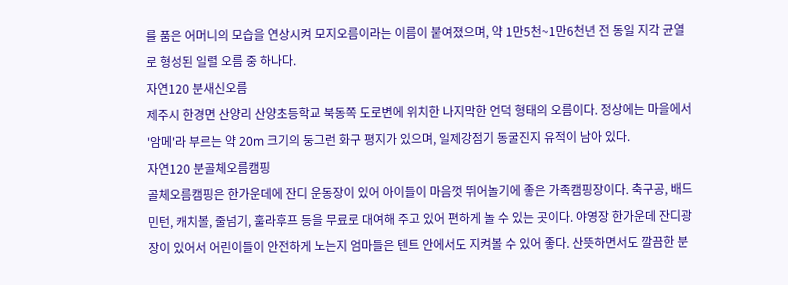를 품은 어머니의 모습을 연상시켜 모지오름이라는 이름이 붙여졌으며, 약 1만5천~1만6천년 전 동일 지각 균열로 형성된 일렬 오름 중 하나다.
자연120 분새신오름
제주시 한경면 산양리 산양초등학교 북동쪽 도로변에 위치한 나지막한 언덕 형태의 오름이다. 정상에는 마을에서 '암메'라 부르는 약 20m 크기의 둥그런 화구 평지가 있으며, 일제강점기 동굴진지 유적이 남아 있다.
자연120 분골체오름캠핑
골체오름캠핑은 한가운데에 잔디 운동장이 있어 아이들이 마음껏 뛰어놀기에 좋은 가족캠핑장이다. 축구공, 배드민턴, 캐치볼, 줄넘기, 훌라후프 등을 무료로 대여해 주고 있어 편하게 놀 수 있는 곳이다. 야영장 한가운데 잔디광장이 있어서 어린이들이 안전하게 노는지 엄마들은 텐트 안에서도 지켜볼 수 있어 좋다. 산뜻하면서도 깔끔한 분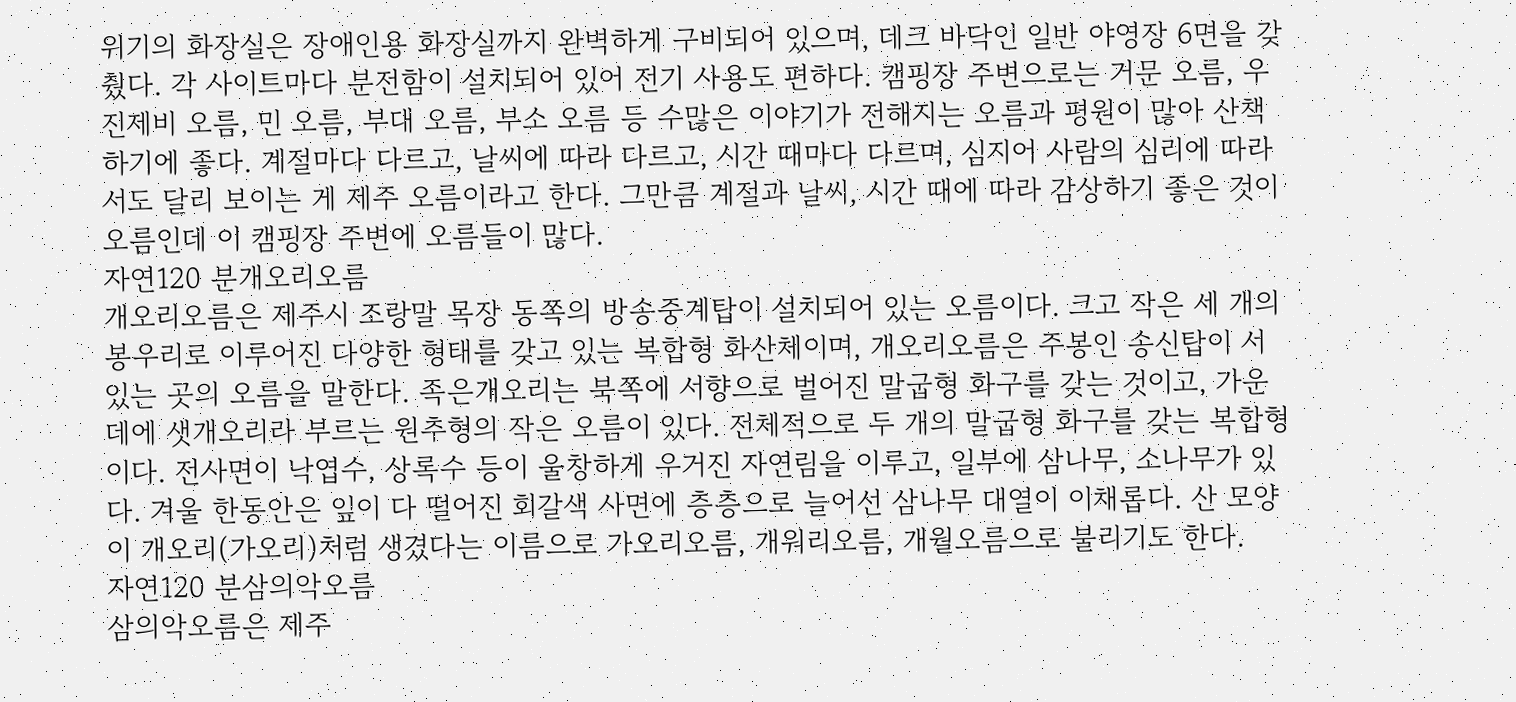위기의 화장실은 장애인용 화장실까지 완벽하게 구비되어 있으며, 데크 바닥인 일반 야영장 6면을 갖췄다. 각 사이트마다 분전함이 설치되어 있어 전기 사용도 편하다. 캠핑장 주변으로는 거문 오름, 우진제비 오름, 민 오름, 부대 오름, 부소 오름 등 수많은 이야기가 전해지는 오름과 평원이 많아 산책하기에 좋다. 계절마다 다르고, 날씨에 따라 다르고, 시간 때마다 다르며, 심지어 사람의 심리에 따라서도 달리 보이는 게 제주 오름이라고 한다. 그만큼 계절과 날씨, 시간 때에 따라 감상하기 좋은 것이 오름인데 이 캠핑장 주변에 오름들이 많다.
자연120 분개오리오름
개오리오름은 제주시 조랑말 목장 동쪽의 방송중계탑이 설치되어 있는 오름이다. 크고 작은 세 개의 봉우리로 이루어진 다양한 형태를 갖고 있는 복합형 화산체이며, 개오리오름은 주봉인 송신탑이 서 있는 곳의 오름을 말한다. 족은개오리는 북쪽에 서향으로 벌어진 말굽형 화구를 갖는 것이고, 가운데에 샛개오리라 부르는 원추형의 작은 오름이 있다. 전체적으로 두 개의 말굽형 화구를 갖는 복합형이다. 전사면이 낙엽수, 상록수 등이 울창하게 우거진 자연림을 이루고, 일부에 삼나무, 소나무가 있다. 겨울 한동안은 잎이 다 떨어진 회갈색 사면에 층층으로 늘어선 삼나무 대열이 이채롭다. 산 모양이 개오리(가오리)처럼 생겼다는 이름으로 가오리오름, 개워리오름, 개월오름으로 불리기도 한다.
자연120 분삼의악오름
삼의악오름은 제주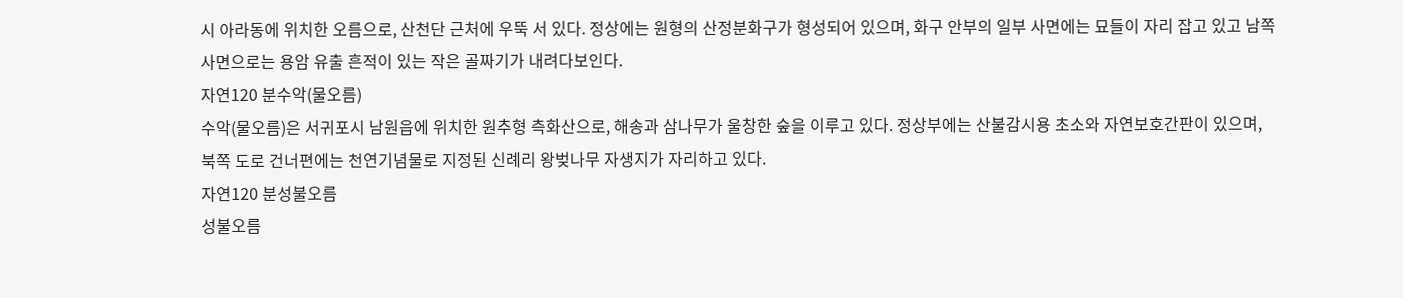시 아라동에 위치한 오름으로, 산천단 근처에 우뚝 서 있다. 정상에는 원형의 산정분화구가 형성되어 있으며, 화구 안부의 일부 사면에는 묘들이 자리 잡고 있고 남쪽 사면으로는 용암 유출 흔적이 있는 작은 골짜기가 내려다보인다.
자연120 분수악(물오름)
수악(물오름)은 서귀포시 남원읍에 위치한 원추형 측화산으로, 해송과 삼나무가 울창한 숲을 이루고 있다. 정상부에는 산불감시용 초소와 자연보호간판이 있으며, 북쪽 도로 건너편에는 천연기념물로 지정된 신례리 왕벚나무 자생지가 자리하고 있다.
자연120 분성불오름
성불오름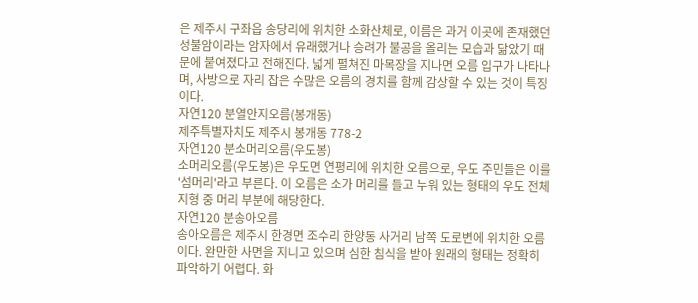은 제주시 구좌읍 송당리에 위치한 소화산체로, 이름은 과거 이곳에 존재했던 성불암이라는 암자에서 유래했거나 승려가 불공을 올리는 모습과 닮았기 때문에 붙여졌다고 전해진다. 넓게 펼쳐진 마목장을 지나면 오름 입구가 나타나며, 사방으로 자리 잡은 수많은 오름의 경치를 함께 감상할 수 있는 것이 특징이다.
자연120 분열안지오름(봉개동)
제주특별자치도 제주시 봉개동 778-2
자연120 분소머리오름(우도봉)
소머리오름(우도봉)은 우도면 연평리에 위치한 오름으로, 우도 주민들은 이를 '섬머리'라고 부른다. 이 오름은 소가 머리를 들고 누워 있는 형태의 우도 전체 지형 중 머리 부분에 해당한다.
자연120 분송아오름
송아오름은 제주시 한경면 조수리 한양동 사거리 남쪽 도로변에 위치한 오름이다. 완만한 사면을 지니고 있으며 심한 침식을 받아 원래의 형태는 정확히 파악하기 어렵다. 화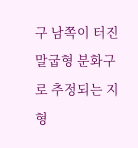구 남쪽이 터진 말굽형 분화구로 추정되는 지형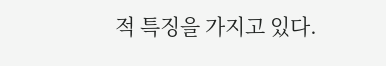적 특징을 가지고 있다.